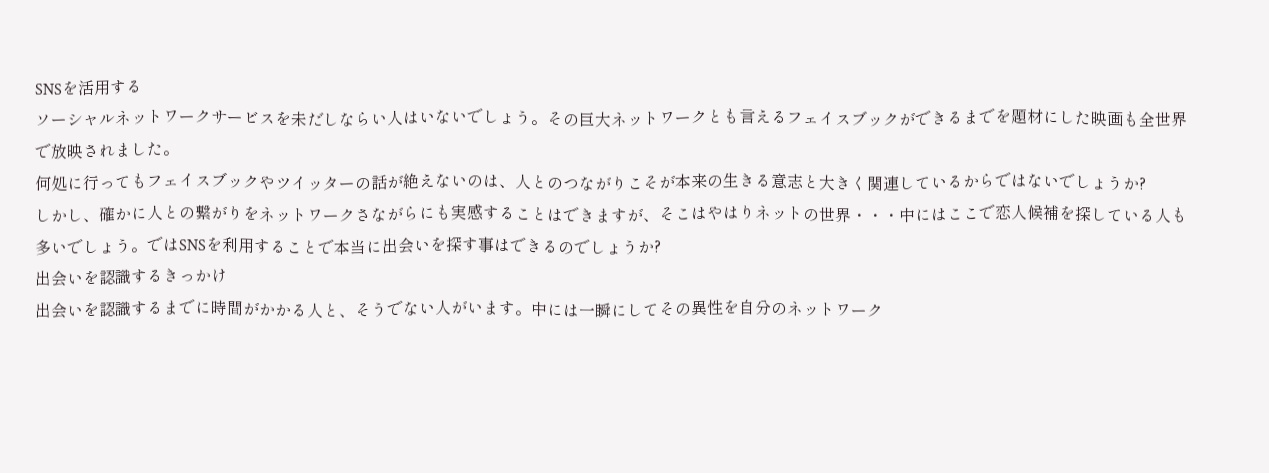SNSを活用する
ソーシャルネットワークサービスを未だしならい人はいないでしょう。その巨大ネットワークとも言えるフェイスブックができるまでを題材にした映画も全世界で放映されました。
何処に行ってもフェイスブックやツイッターの話が絶えないのは、人とのつながりこそが本来の生きる意志と大きく関連しているからではないでしょうか?
しかし、確かに人との繋がりをネットワークさながらにも実感することはできますが、そこはやはりネットの世界・・・中にはここで恋人候補を探している人も多いでしょう。ではSNSを利用することで本当に出会いを探す事はできるのでしょうか?
出会いを認識するきっかけ
出会いを認識するまでに時間がかかる人と、そうでない人がいます。中には一瞬にしてその異性を自分のネットワーク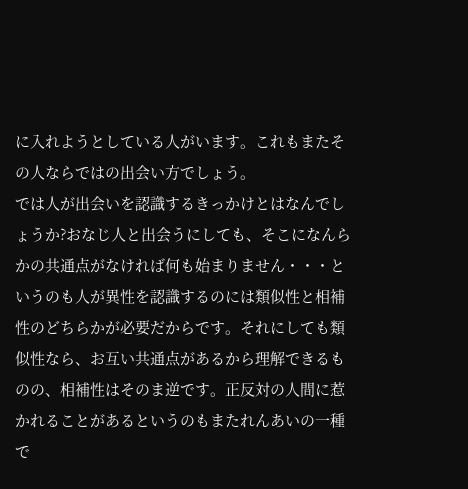に入れようとしている人がいます。これもまたその人ならではの出会い方でしょう。
では人が出会いを認識するきっかけとはなんでしょうか?おなじ人と出会うにしても、そこになんらかの共通点がなければ何も始まりません・・・というのも人が異性を認識するのには類似性と相補性のどちらかが必要だからです。それにしても類似性なら、お互い共通点があるから理解できるものの、相補性はそのま逆です。正反対の人間に惹かれることがあるというのもまたれんあいの一種で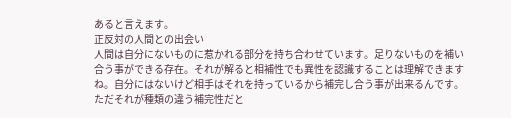あると言えます。
正反対の人間との出会い
人間は自分にないものに惹かれる部分を持ち合わせています。足りないものを補い合う事ができる存在。それが解ると相補性でも異性を認識することは理解できますね。自分にはないけど相手はそれを持っているから補完し合う事が出来るんです。ただそれが種類の違う補完性だと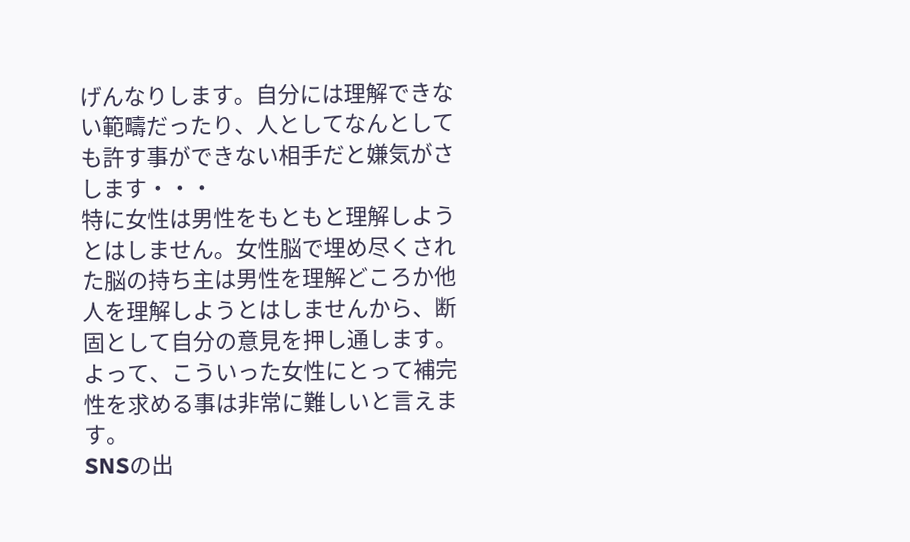げんなりします。自分には理解できない範疇だったり、人としてなんとしても許す事ができない相手だと嫌気がさします・・・
特に女性は男性をもともと理解しようとはしません。女性脳で埋め尽くされた脳の持ち主は男性を理解どころか他人を理解しようとはしませんから、断固として自分の意見を押し通します。
よって、こういった女性にとって補完性を求める事は非常に難しいと言えます。
SNSの出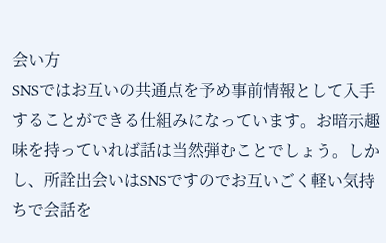会い方
SNSではお互いの共通点を予め事前情報として入手することができる仕組みになっています。お暗示趣味を持っていれば話は当然弾むことでしょう。しかし、所詮出会いはSNSですのでお互いごく軽い気持ちで会話を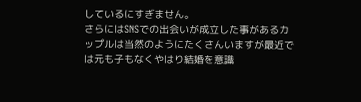しているにすぎません。
さらにはSNSでの出会いが成立した事があるカップルは当然のようにたくさんいますが最近では元も子もなくやはり結婚を意識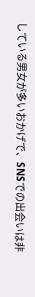している男女が多いおかげで、SNSでの出会いは非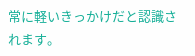常に軽いきっかけだと認識されます。